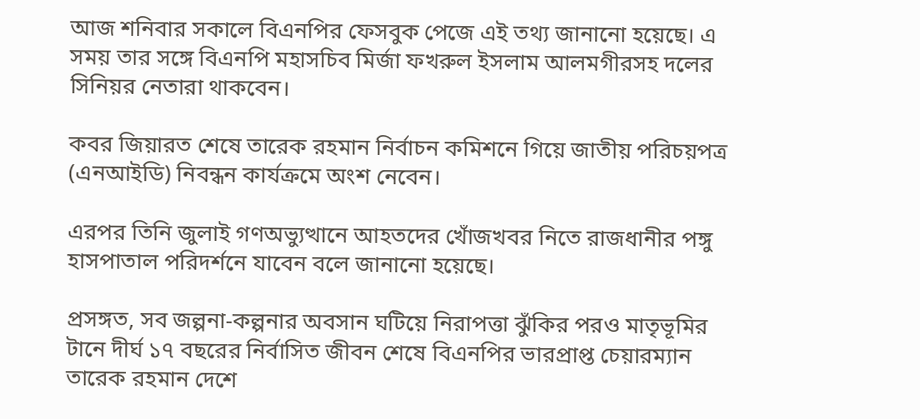আজ শনিবার সকালে বিএনপির ফেসবুক পেজে এই তথ্য জানানো হয়েছে। এ সময় তার সঙ্গে বিএনপি মহাসচিব মির্জা ফখরুল ইসলাম আলমগীরসহ দলের সিনিয়র নেতারা থাকবেন।

কবর জিয়ারত শেষে তারেক রহমান নির্বাচন কমিশনে গিয়ে জাতীয় পরিচয়পত্র (এনআইডি) নিবন্ধন কার্যক্রমে অংশ নেবেন।

এরপর তিনি জুলাই গণঅভ্যুত্থানে আহতদের খোঁজখবর নিতে রাজধানীর পঙ্গু হাসপাতাল পরিদর্শনে যাবেন বলে জানানো হয়েছে।

প্রসঙ্গত, সব জল্পনা-কল্পনার অবসান ঘটিয়ে নিরাপত্তা ঝুঁকির পরও মাতৃভূমির টানে দীর্ঘ ১৭ বছরের নির্বাসিত জীবন শেষে বিএনপির ভারপ্রাপ্ত চেয়ারম্যান তারেক রহমান দেশে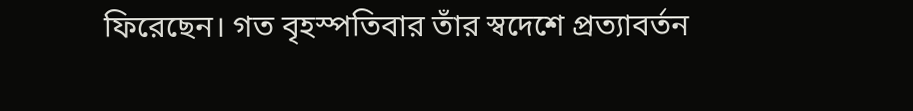ফিরেছেন। গত বৃহস্পতিবার তাঁর স্বদেশে প্রত্যাবর্তন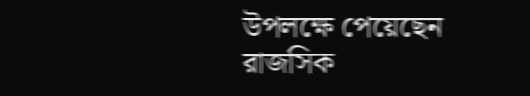উপলক্ষে পেয়েছেন রাজসিক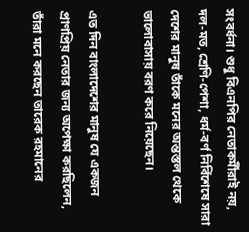সংবর্ধনা। শুধু বিএনপির নেতাকর্মীরাই নয়, দল-মত, শ্রেণি-পেশা, ধর্ম-বর্ণ নির্বিশেষে সারা দেশের মানুষ তাঁকে মনের অন্তস্তল থেকে ভালোবাসায় বরণ করে নিয়েছেন।

এত দিন বাংলাদেশের মানুষ যে একজন প্রাণপ্রিয় নেতার জন্য অপেক্ষা করছিলেন, তাঁরা মনে করছেন তারেক রহমানের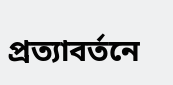প্রত্যাবর্তনে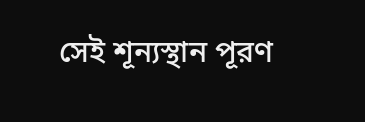সেই শূন্যস্থান পূরণ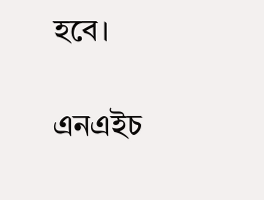হবে।

এনএইচ